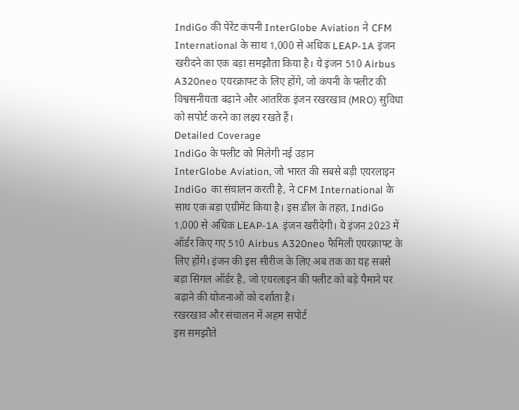IndiGo की पेरेंट कंपनी InterGlobe Aviation ने CFM International के साथ 1,000 से अधिक LEAP-1A इंजन खरीदने का एक बड़ा समझौता किया है। ये इंजन 510 Airbus A320neo एयरक्राफ्ट के लिए होंगे, जो कंपनी के फ्लीट की विश्वसनीयता बढ़ाने और आंतरिक इंजन रखरखाव (MRO) सुविधा को सपोर्ट करने का लक्ष्य रखते हैं।
Detailed Coverage
IndiGo के फ्लीट को मिलेगी नई उड़ान
InterGlobe Aviation, जो भारत की सबसे बड़ी एयरलाइन IndiGo का संचालन करती है, ने CFM International के साथ एक बड़ा एग्रीमेंट किया है। इस डील के तहत, IndiGo 1,000 से अधिक LEAP-1A इंजन खरीदेगी। ये इंजन 2023 में ऑर्डर किए गए 510 Airbus A320neo फैमिली एयरक्राफ्ट के लिए होंगे। इंजन की इस सीरीज के लिए अब तक का यह सबसे बड़ा सिंगल ऑर्डर है, जो एयरलाइन की फ्लीट को बड़े पैमाने पर बढ़ाने की योजनाओं को दर्शाता है।
रखरखाव और संचालन में अहम सपोर्ट
इस समझौते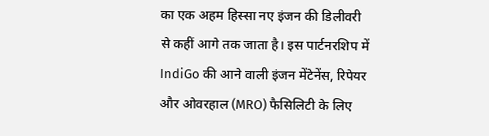का एक अहम हिस्सा नए इंजन की डिलीवरी से कहीं आगे तक जाता है। इस पार्टनरशिप में IndiGo की आने वाली इंजन मेंटेनेंस, रिपेयर और ओवरहाल (MRO) फैसिलिटी के लिए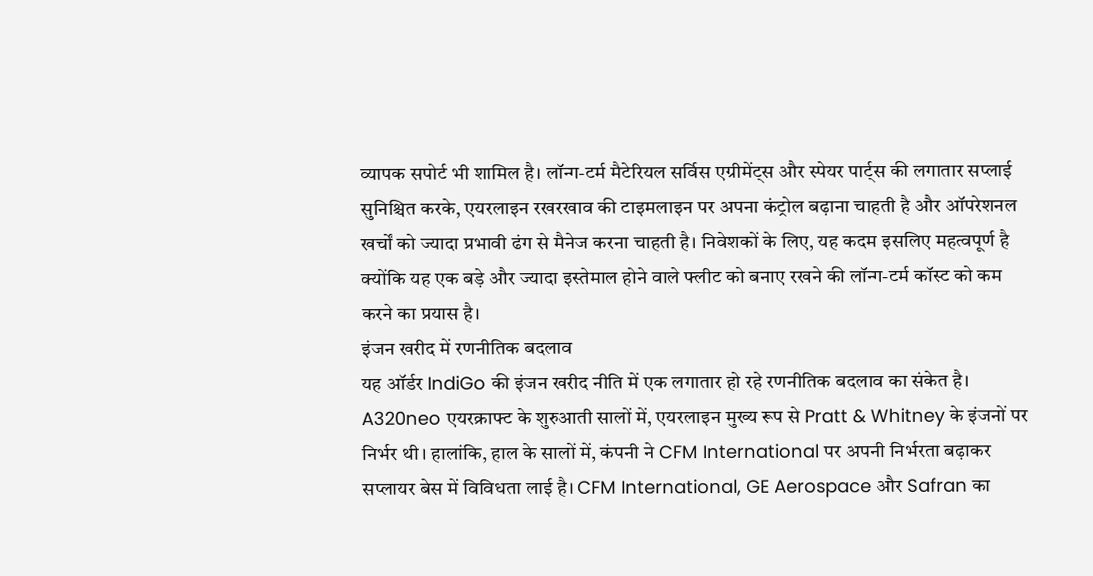व्यापक सपोर्ट भी शामिल है। लॉन्ग-टर्म मैटेरियल सर्विस एग्रीमेंट्स और स्पेयर पार्ट्स की लगातार सप्लाई सुनिश्चित करके, एयरलाइन रखरखाव की टाइमलाइन पर अपना कंट्रोल बढ़ाना चाहती है और ऑपरेशनल खर्चों को ज्यादा प्रभावी ढंग से मैनेज करना चाहती है। निवेशकों के लिए, यह कदम इसलिए महत्वपूर्ण है क्योंकि यह एक बड़े और ज्यादा इस्तेमाल होने वाले फ्लीट को बनाए रखने की लॉन्ग-टर्म कॉस्ट को कम करने का प्रयास है।
इंजन खरीद में रणनीतिक बदलाव
यह ऑर्डर IndiGo की इंजन खरीद नीति में एक लगातार हो रहे रणनीतिक बदलाव का संकेत है। A320neo एयरक्राफ्ट के शुरुआती सालों में, एयरलाइन मुख्य रूप से Pratt & Whitney के इंजनों पर निर्भर थी। हालांकि, हाल के सालों में, कंपनी ने CFM International पर अपनी निर्भरता बढ़ाकर सप्लायर बेस में विविधता लाई है। CFM International, GE Aerospace और Safran का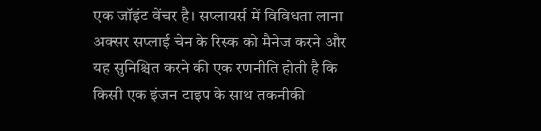एक जॉइंट वेंचर है। सप्लायर्स में विविधता लाना अक्सर सप्लाई चेन के रिस्क को मैनेज करने और यह सुनिश्चित करने की एक रणनीति होती है कि किसी एक इंजन टाइप के साथ तकनीकी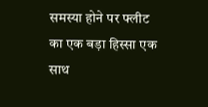समस्या होने पर फ्लीट का एक बड़ा हिस्सा एक साथ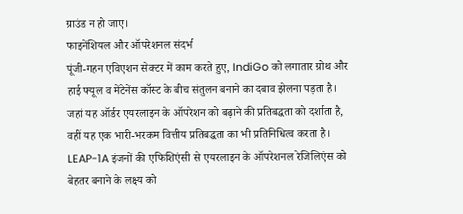ग्राउंड न हो जाए।
फाइनेंशियल और ऑपरेशनल संदर्भ
पूंजी-गहन एविएशन सेक्टर में काम करते हुए, IndiGo को लगातार ग्रोथ और हाई फ्यूल व मेंटेनेंस कॉस्ट के बीच संतुलन बनाने का दबाव झेलना पड़ता है। जहां यह ऑर्डर एयरलाइन के ऑपरेशन को बढ़ाने की प्रतिबद्धता को दर्शाता है, वहीं यह एक भारी-भरकम वित्तीय प्रतिबद्धता का भी प्रतिनिधित्व करता है। LEAP-1A इंजनों की एफिशिएंसी से एयरलाइन के ऑपरेशनल रेजिलिएंस को बेहतर बनाने के लक्ष्य को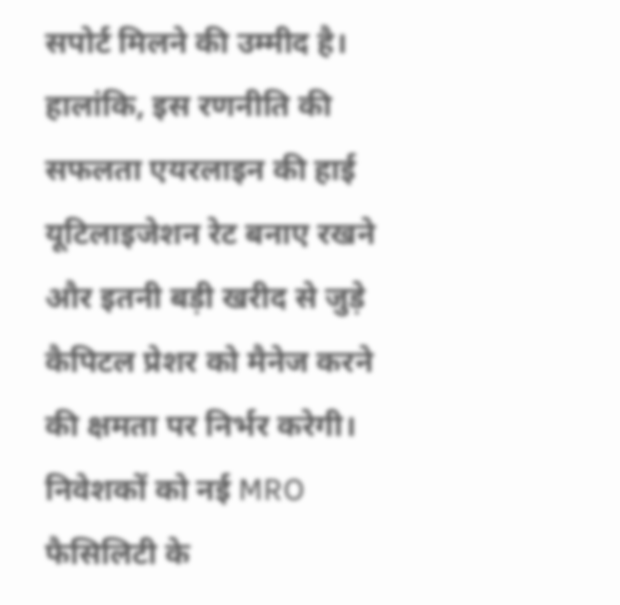सपोर्ट मिलने की उम्मीद है। हालांकि, इस रणनीति की सफलता एयरलाइन की हाई यूटिलाइजेशन रेट बनाए रखने और इतनी बड़ी खरीद से जुड़े कैपिटल प्रेशर को मैनेज करने की क्षमता पर निर्भर करेगी।
निवेशकों को नई MRO फैसिलिटी के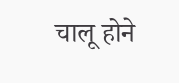चालू होने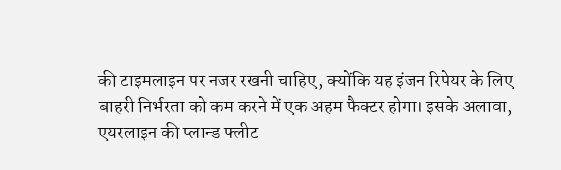की टाइमलाइन पर नजर रखनी चाहिए, क्योंकि यह इंजन रिपेयर के लिए बाहरी निर्भरता को कम करने में एक अहम फैक्टर होगा। इसके अलावा, एयरलाइन की प्लान्ड फ्लीट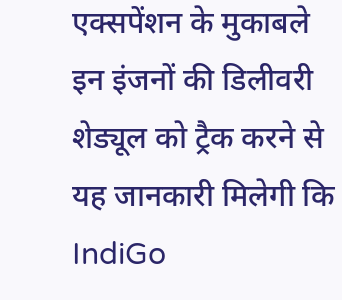एक्सपेंशन के मुकाबले इन इंजनों की डिलीवरी शेड्यूल को ट्रैक करने से यह जानकारी मिलेगी कि IndiGo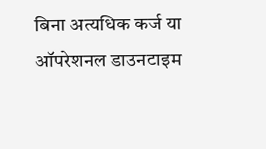बिना अत्यधिक कर्ज या ऑपरेशनल डाउनटाइम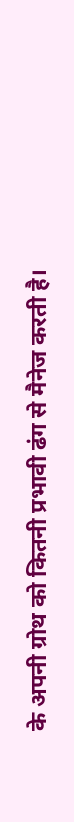के अपनी ग्रोथ को कितनी प्रभावी ढंग से मैनेज करती है।